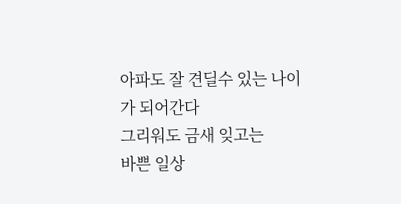아파도 잘 견딜수 있는 나이가 되어간다
그리워도 금새 잊고는
바쁜 일상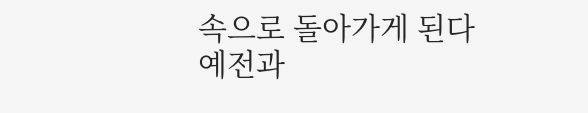속으로 돌아가게 된다
예전과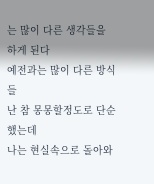는 많이 다른 생각들을 하게 된다
예전과는 많이 다른 방식들
난 참 몽몽할정도로 단순했는데
나는 현실속으로 돌아와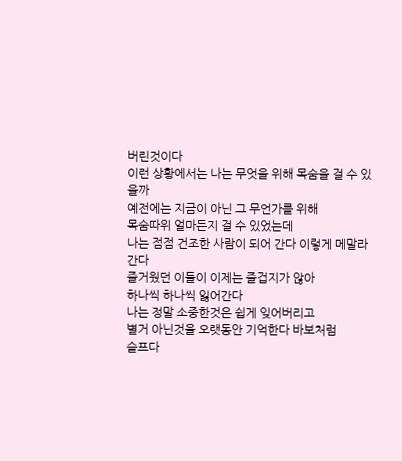버린것이다
이런 상황에서는 나는 무엇을 위해 목숨을 걸 수 있을까
예전에는 지금이 아닌 그 무언가를 위해
목숨따위 얼마든지 걸 수 있었는데
나는 점점 건조한 사람이 되어 간다 이렇게 메말라 간다
즐거웠던 이들이 이제는 즐겁지가 않아
하나씩 하나씩 잃어간다
나는 정말 소중한것은 쉽게 잊어버리고
별거 아닌것을 오랫동안 기억한다 바보처럼
슬프다